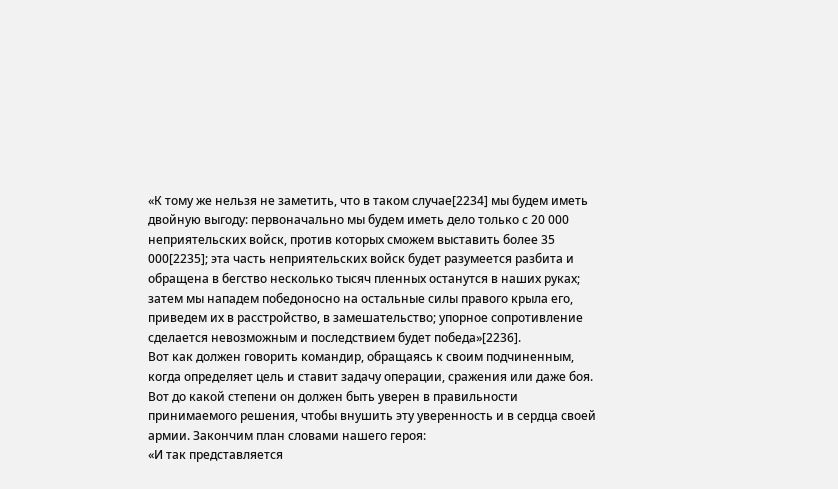«К тому же нельзя не заметить, что в таком случае[2234] мы будем иметь двойную выгоду: первоначально мы будем иметь дело только с 20 000 неприятельских войск, против которых сможем выставить более 35 000[2235]; эта часть неприятельских войск будет разумеется разбита и обращена в бегство несколько тысяч пленных останутся в наших руках; затем мы нападем победоносно на остальные силы правого крыла его, приведем их в расстройство, в замешательство; упорное сопротивление сделается невозможным и последствием будет победа»[2236].
Вот как должен говорить командир, обращаясь к своим подчиненным, когда определяет цель и ставит задачу операции, сражения или даже боя. Вот до какой степени он должен быть уверен в правильности принимаемого решения, чтобы внушить эту уверенность и в сердца своей армии. Закончим план словами нашего героя:
«И так представляется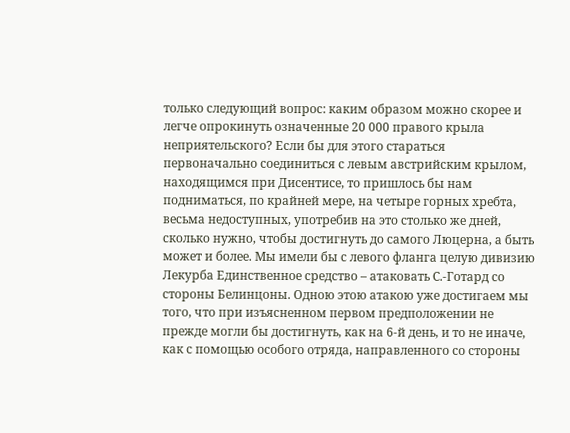только следующий вопрос: каким образом можно скорее и легче опрокинуть означенные 20 000 правого крыла неприятельского? Если бы для этого стараться первоначально соединиться с левым австрийским крылом, находящимся при Дисентисе, то пришлось бы нам подниматься, по крайней мере, на четыре горных хребта, весьма недоступных, употребив на это столько же дней, сколько нужно, чтобы достигнуть до самого Люцерна, а быть может и более. Мы имели бы с левого фланга целую дивизию Лекурба Единственное средство – атаковать С.-Готард со стороны Белинцоны. Одною этою атакою уже достигаем мы того, что при изъясненном первом предположении не прежде могли бы достигнуть, как на 6-й день, и то не иначе, как с помощью особого отряда, направленного со стороны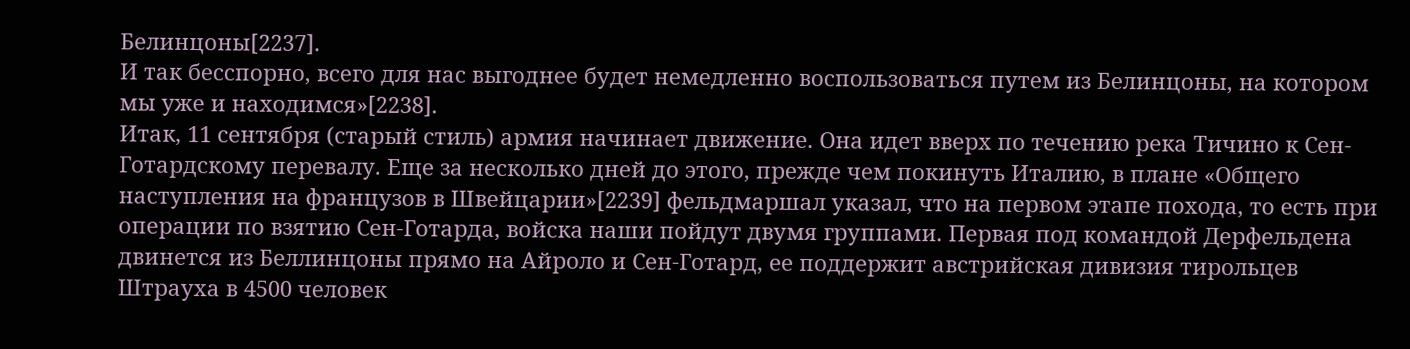Белинцоны[2237].
И так бесспорно, всего для нас выгоднее будет немедленно воспользоваться путем из Белинцоны, на котором мы уже и находимся»[2238].
Итак, 11 сентября (старый стиль) армия начинает движение. Она идет вверх по течению река Тичино к Сен-Готардскому перевалу. Еще за несколько дней до этого, прежде чем покинуть Италию, в плане «Общего наступления на французов в Швейцарии»[2239] фельдмаршал указал, что на первом этапе похода, то есть при операции по взятию Сен-Готарда, войска наши пойдут двумя группами. Первая под командой Дерфельдена двинется из Беллинцоны прямо на Айроло и Сен-Готард, ее поддержит австрийская дивизия тирольцев Штрауха в 4500 человек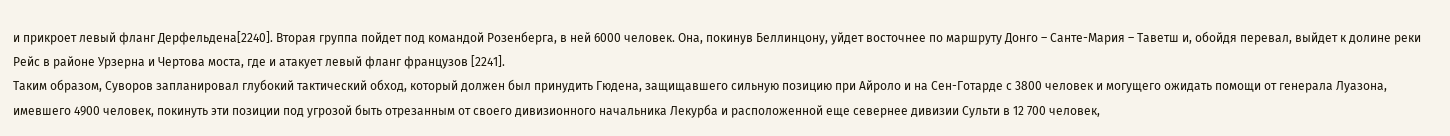и прикроет левый фланг Дерфельдена[2240]. Вторая группа пойдет под командой Розенберга, в ней 6000 человек. Она, покинув Беллинцону, уйдет восточнее по маршруту Донго – Санте-Мария – Таветш и, обойдя перевал, выйдет к долине реки Рейс в районе Урзерна и Чертова моста, где и атакует левый фланг французов [2241].
Таким образом, Суворов запланировал глубокий тактический обход, который должен был принудить Гюдена, защищавшего сильную позицию при Айроло и на Сен-Готарде с 3800 человек и могущего ожидать помощи от генерала Луазона, имевшего 4900 человек, покинуть эти позиции под угрозой быть отрезанным от своего дивизионного начальника Лекурба и расположенной еще севернее дивизии Сульти в 12 700 человек,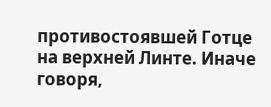противостоявшей Готце на верхней Линте. Иначе говоря,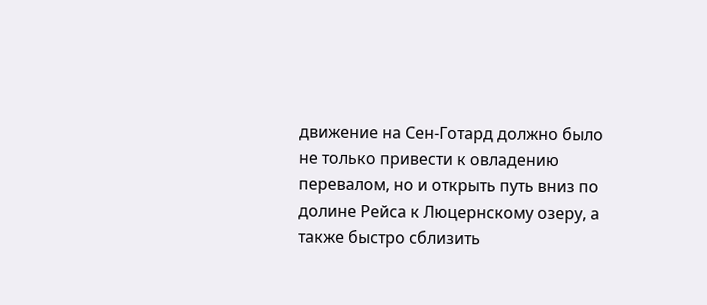движение на Сен-Готард должно было не только привести к овладению перевалом, но и открыть путь вниз по долине Рейса к Люцернскому озеру, а также быстро сблизить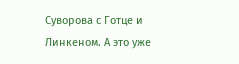Суворова с Готце и Линкеном. А это уже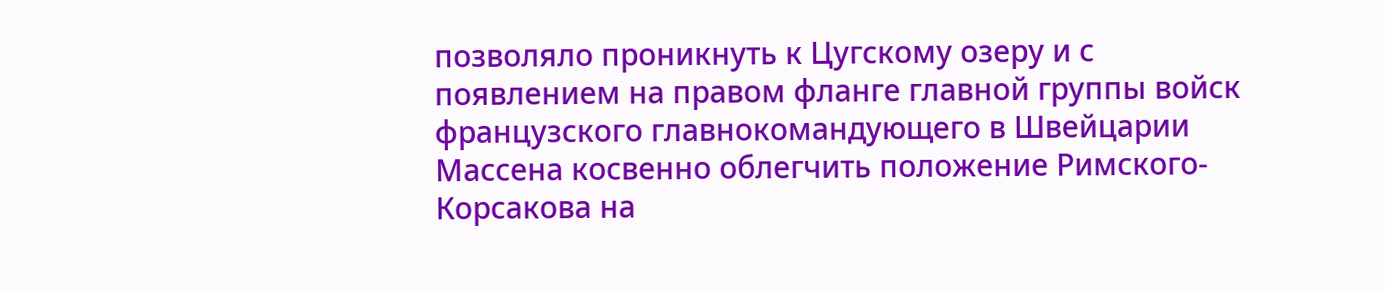позволяло проникнуть к Цугскому озеру и с появлением на правом фланге главной группы войск французского главнокомандующего в Швейцарии Массена косвенно облегчить положение Римского-Корсакова на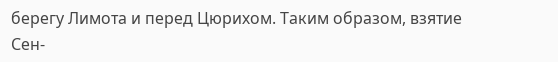берегу Лимота и перед Цюрихом. Таким образом, взятие Сен-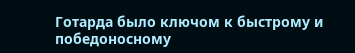Готарда было ключом к быстрому и победоносному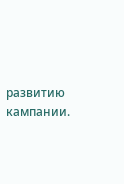развитию кампании.